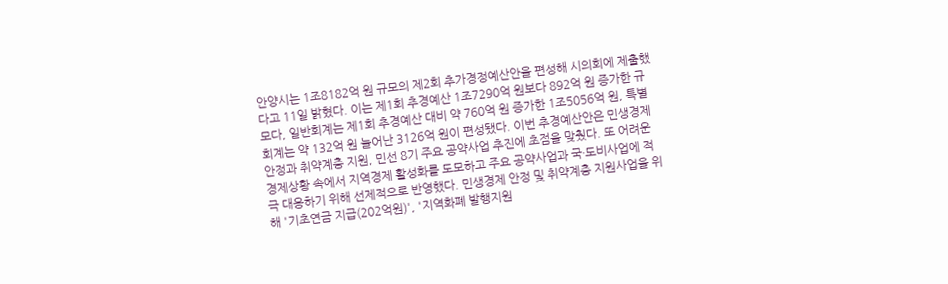안양시는 1조8182억 원 규모의 제2회 추가경정예산안을 편성해 시의회에 제출했다고 11일 밝혔다. 이는 제1회 추경예산 1조7290억 원보다 892억 원 증가한 규모다, 일반회계는 제1회 추경예산 대비 약 760억 원 증가한 1조5056억 원, 특별회계는 약 132억 원 늘어난 3126억 원이 편성됐다. 이번 추경예산안은 민생경제 안정과 취약계층 지원, 민선 8기 주요 공약사업 추진에 초점을 맞췄다. 또 어려운 경제상황 속에서 지역경제 활성화를 도모하고 주요 공약사업과 국·도비사업에 적극 대응하기 위해 선제적으로 반영했다. 민생경제 안정 및 취약계층 지원사업을 위해 '기초연금 지급(202억원)', '지역화폐 발행지원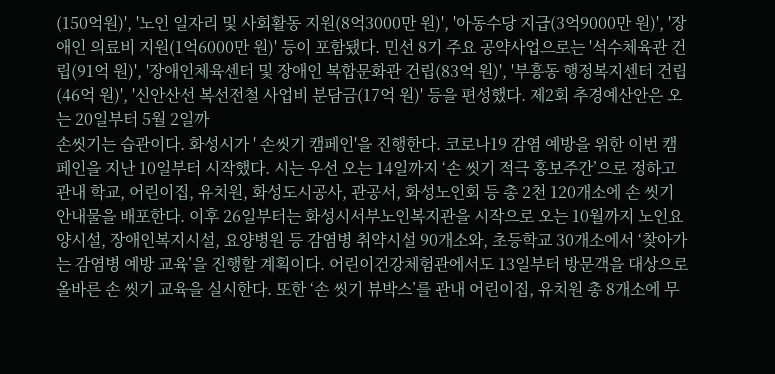(150억원)', '노인 일자리 및 사회활동 지원(8억3000만 원)', '아동수당 지급(3억9000만 원)', '장애인 의료비 지원(1억6000만 원)' 등이 포함됐다. 민선 8기 주요 공약사업으로는 '석수체육관 건립(91억 원)', '장애인체육센터 및 장애인 복합문화관 건립(83억 원)', '부흥동 행정복지센터 건립(46억 원)', '신안산선 복선전철 사업비 분담금(17억 원)' 등을 편성했다. 제2회 추경예산안은 오는 20일부터 5월 2일까
손씻기는 습관이다. 화성시가 ' 손씻기 캠페인'을 진행한다. 코로나19 감염 예방을 위한 이번 캠페인을 지난 10일부터 시작했다. 시는 우선 오는 14일까지 ‘손 씻기 적극 홍보주간’으로 정하고 관내 학교, 어린이집, 유치원, 화성도시공사, 관공서, 화성노인회 등 총 2천 120개소에 손 씻기 안내물을 배포한다. 이후 26일부터는 화성시서부노인복지관을 시작으로 오는 10월까지 노인요양시설, 장애인복지시설, 요양병원 등 감염병 취약시설 90개소와, 초등학교 30개소에서 ‘찾아가는 감염병 예방 교육’을 진행할 계획이다. 어린이건강체험관에서도 13일부터 방문객을 대상으로 올바른 손 씻기 교육을 실시한다. 또한 ‘손 씻기 뷰박스’를 관내 어린이집, 유치원 총 8개소에 무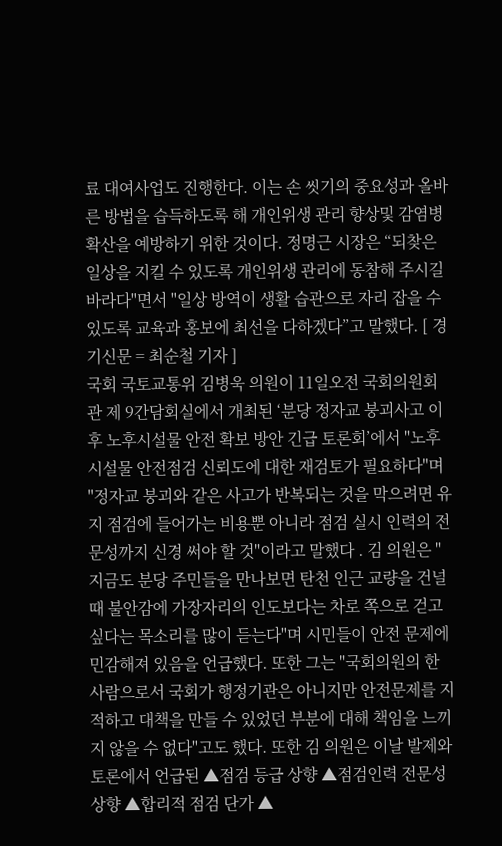료 대여사업도 진행한다. 이는 손 씻기의 중요성과 올바른 방법을 습득하도록 해 개인위생 관리 향상및 감염병 확산을 예방하기 위한 것이다. 정명근 시장은 “되찾은 일상을 지킬 수 있도록 개인위생 관리에 동참해 주시길 바라다"면서 "일상 방역이 생활 습관으로 자리 잡을 수 있도록 교육과 홍보에 최선을 다하겠다”고 말했다. [ 경기신문 = 최순철 기자 ]
국회 국토교통위 김병욱 의원이 11일오전 국회의원회관 제 9간담회실에서 개최된 ‘분당 정자교 붕괴사고 이후 노후시설물 안전 확보 방안 긴급 토론회’에서 "노후시설물 안전점검 신뢰도에 대한 재검토가 필요하다"며 "정자교 붕괴와 같은 사고가 반복되는 것을 막으려면 유지 점검에 들어가는 비용뿐 아니라 점검 실시 인력의 전문성까지 신경 써야 할 것"이라고 말했다 . 김 의원은 "지금도 분당 주민들을 만나보면 탄천 인근 교량을 건널 때 불안감에 가장자리의 인도보다는 차로 쪽으로 걷고 싶다는 목소리를 많이 듣는다"며 시민들이 안전 문제에 민감해져 있음을 언급했다. 또한 그는 "국회의원의 한 사람으로서 국회가 행정기관은 아니지만 안전문제를 지적하고 대책을 만들 수 있었던 부분에 대해 책임을 느끼지 않을 수 없다"고도 했다. 또한 김 의원은 이날 발제와 토론에서 언급된 ▲점검 등급 상향 ▲점검인력 전문성 상향 ▲합리적 점검 단가 ▲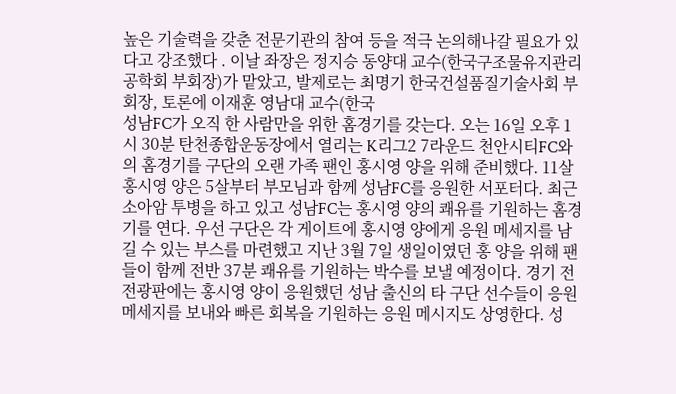높은 기술력을 갖춘 전문기관의 참여 등을 적극 논의해나갈 필요가 있다고 강조했다 . 이날 좌장은 정지승 동양대 교수(한국구조물유지관리공학회 부회장)가 맡았고, 발제로는 최명기 한국건설품질기술사회 부회장, 토론에 이재훈 영남대 교수(한국
성남FC가 오직 한 사람만을 위한 홈경기를 갖는다. 오는 16일 오후 1시 30분 탄천종합운동장에서 열리는 K리그2 7라운드 천안시티FC와의 홈경기를 구단의 오랜 가족 팬인 홍시영 양을 위해 준비했다. 11살 홍시영 양은 5살부터 부모님과 함께 성남FC를 응원한 서포터다. 최근 소아암 투병을 하고 있고 성남FC는 홍시영 양의 쾌유를 기원하는 홈경기를 연다. 우선 구단은 각 게이트에 홍시영 양에게 응원 메세지를 남길 수 있는 부스를 마련했고 지난 3월 7일 생일이였던 홍 양을 위해 팬들이 함께 전반 37분 쾌유를 기원하는 박수를 보낼 예정이다. 경기 전 전광판에는 홍시영 양이 응원했던 성남 출신의 타 구단 선수들이 응원 메세지를 보내와 빠른 회복을 기원하는 응원 메시지도 상영한다. 성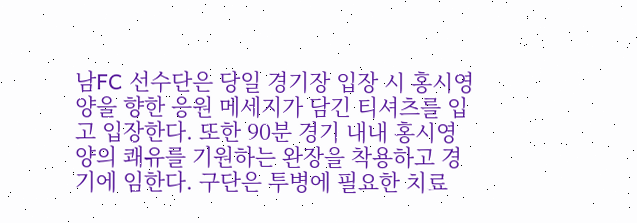남FC 선수단은 당일 경기장 입장 시 홍시영 양을 향한 응원 메세지가 담긴 티셔츠를 입고 입장한다. 또한 90분 경기 내내 홍시영 양의 쾌유를 기원하는 완장을 착용하고 경기에 임한다. 구단은 투병에 필요한 치료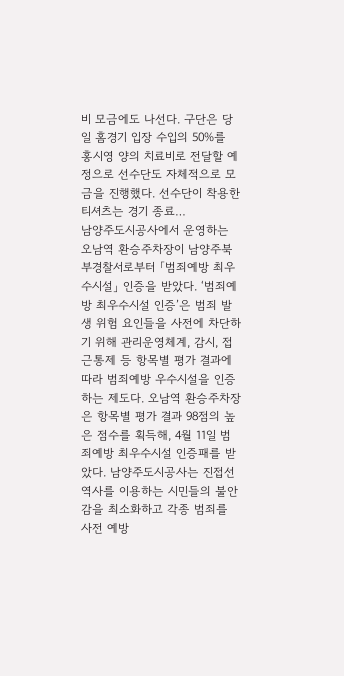비 모금에도 나선다. 구단은 당일 홈경기 입장 수입의 50%를 홍시영 양의 치료비로 전달할 예정으로 선수단도 자체적으로 모금을 진행했다. 선수단이 착용한 티셔츠는 경기 종료…
남양주도시공사에서 운영하는 오남역 환승주차장이 남양주북부경찰서로부터 「범죄예방 최우수시설」 인증을 받았다. ‘범죄예방 최우수시설 인증’은 범죄 발생 위험 요인들을 사전에 차단하기 위해 관리운영체계, 감시, 접근통제 등 항목별 평가 결과에 따라 범죄예방 우수시설을 인증하는 제도다. 오남역 환승주차장은 항목별 평가 결과 98점의 높은 점수를 획득해, 4월 11일 범죄예방 최우수시설 인증패를 받았다. 남양주도시공사는 진접선 역사를 이용하는 시민들의 불안감을 최소화하고 각종 범죄를 사전 예방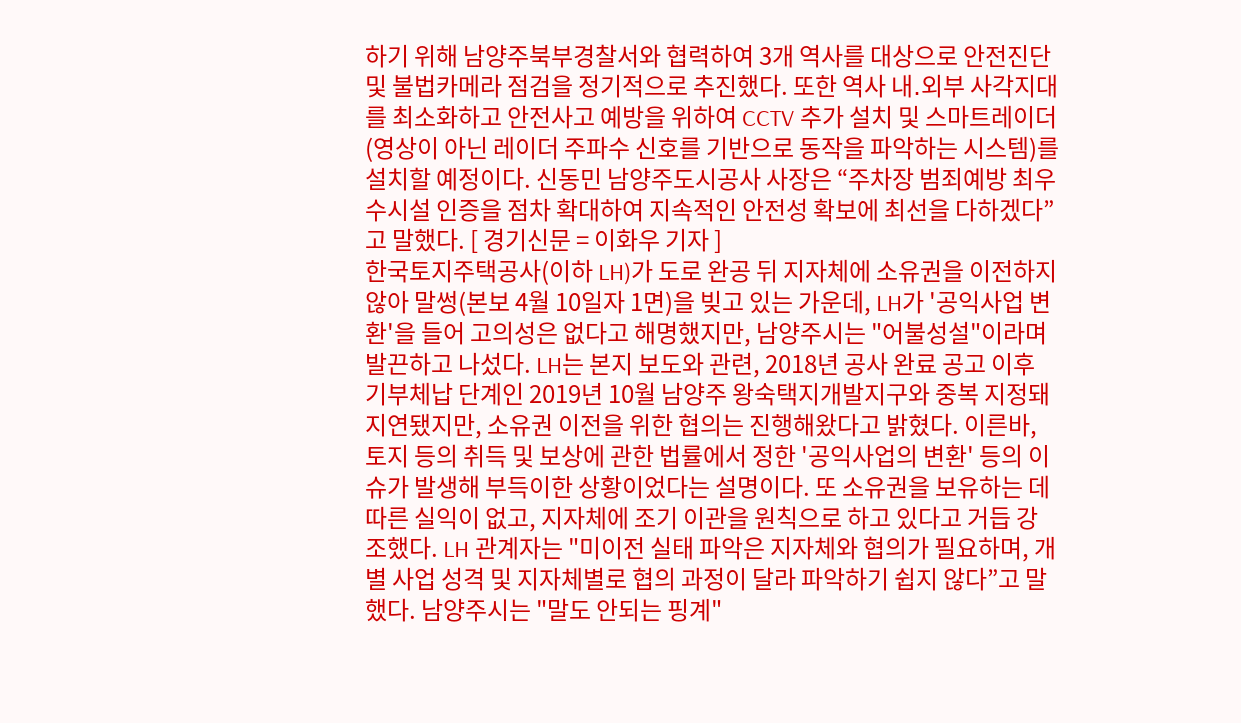하기 위해 남양주북부경찰서와 협력하여 3개 역사를 대상으로 안전진단 및 불법카메라 점검을 정기적으로 추진했다. 또한 역사 내․외부 사각지대를 최소화하고 안전사고 예방을 위하여 CCTV 추가 설치 및 스마트레이더(영상이 아닌 레이더 주파수 신호를 기반으로 동작을 파악하는 시스템)를 설치할 예정이다. 신동민 남양주도시공사 사장은 “주차장 범죄예방 최우수시설 인증을 점차 확대하여 지속적인 안전성 확보에 최선을 다하겠다”고 말했다. [ 경기신문 = 이화우 기자 ]
한국토지주택공사(이하 LH)가 도로 완공 뒤 지자체에 소유권을 이전하지 않아 말썽(본보 4월 10일자 1면)을 빚고 있는 가운데, LH가 '공익사업 변환'을 들어 고의성은 없다고 해명했지만, 남양주시는 "어불성설"이라며 발끈하고 나섰다. LH는 본지 보도와 관련, 2018년 공사 완료 공고 이후 기부체납 단계인 2019년 10월 남양주 왕숙택지개발지구와 중복 지정돼 지연됐지만, 소유권 이전을 위한 협의는 진행해왔다고 밝혔다. 이른바, 토지 등의 취득 및 보상에 관한 법률에서 정한 '공익사업의 변환' 등의 이슈가 발생해 부득이한 상황이었다는 설명이다. 또 소유권을 보유하는 데 따른 실익이 없고, 지자체에 조기 이관을 원칙으로 하고 있다고 거듭 강조했다. LH 관계자는 "미이전 실태 파악은 지자체와 협의가 필요하며, 개별 사업 성격 및 지자체별로 협의 과정이 달라 파악하기 쉽지 않다”고 말했다. 남양주시는 "말도 안되는 핑계"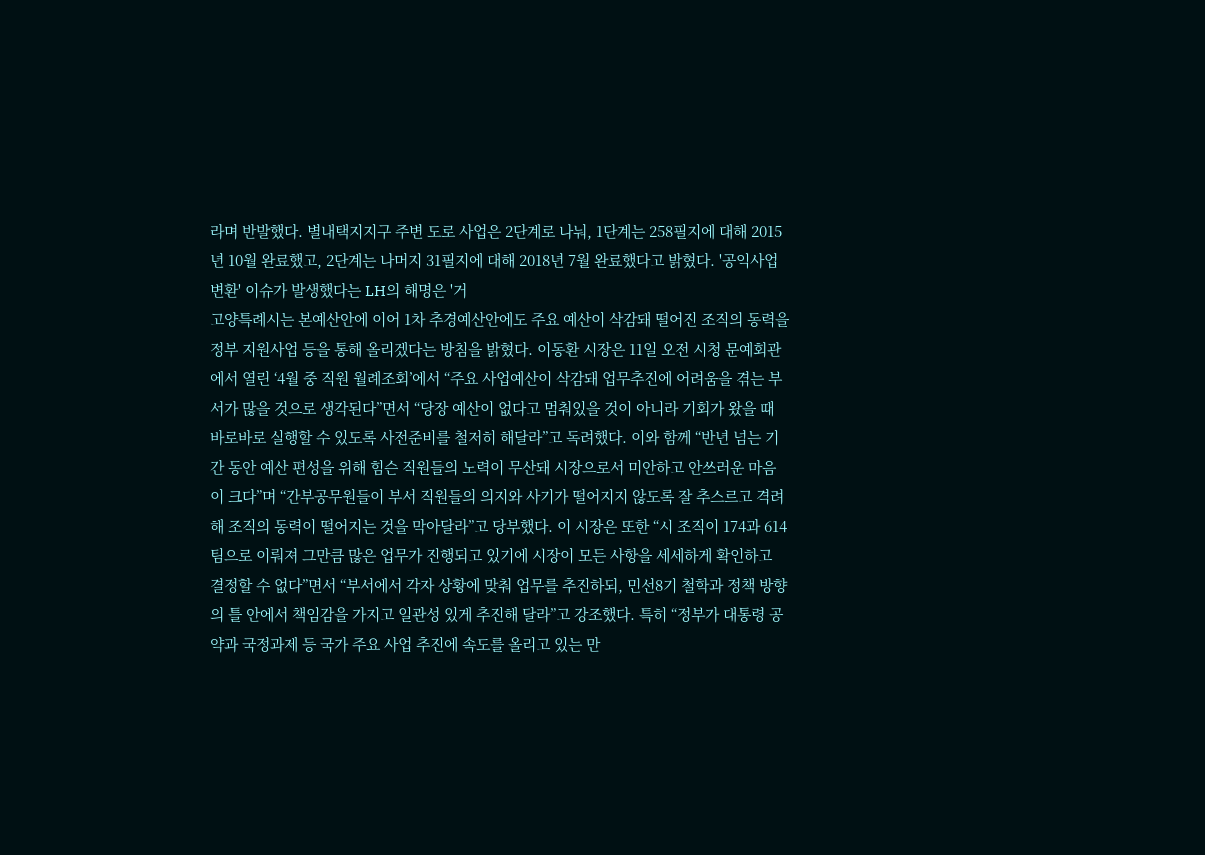라며 반발했다. 별내택지지구 주변 도로 사업은 2단계로 나눠, 1단계는 258필지에 대해 2015년 10월 완료했고, 2단계는 나머지 31필지에 대해 2018년 7월 완료했다고 밝혔다. '공익사업 변환' 이슈가 발생했다는 LH의 해명은 '거
고양특례시는 본예산안에 이어 1차 추경예산안에도 주요 예산이 삭감돼 떨어진 조직의 동력을 정부 지원사업 등을 통해 올리겠다는 방침을 밝혔다. 이동환 시장은 11일 오전 시청 문예회관에서 열린 ‘4월 중 직원 월례조회’에서 “주요 사업예산이 삭감돼 업무추진에 어려움을 겪는 부서가 많을 것으로 생각된다”면서 “당장 예산이 없다고 멈춰있을 것이 아니라 기회가 왔을 때 바로바로 실행할 수 있도록 사전준비를 철저히 해달라”고 독려했다. 이와 함께 “반년 넘는 기간 동안 예산 편성을 위해 힘슨 직원들의 노력이 무산돼 시장으로서 미안하고 안쓰러운 마음이 크다”며 “간부공무원들이 부서 직원들의 의지와 사기가 떨어지지 않도록 잘 추스르고 격려해 조직의 동력이 떨어지는 것을 막아달라”고 당부했다. 이 시장은 또한 “시 조직이 174과 614팀으로 이뤄져 그만큼 많은 업무가 진행되고 있기에 시장이 모든 사항을 세세하게 확인하고 결정할 수 없다”면서 “부서에서 각자 상황에 맞춰 업무를 추진하되, 민선8기 철학과 정책 방향의 틀 안에서 책임감을 가지고 일관성 있게 추진해 달라”고 강조했다. 특히 “정부가 대통령 공약과 국정과제 등 국가 주요 사업 추진에 속도를 올리고 있는 만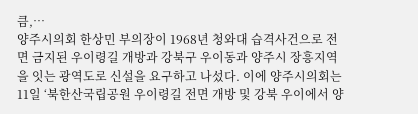큼,…
양주시의회 한상민 부의장이 1968년 청와대 습격사건으로 전면 금지된 우이령길 개방과 강북구 우이동과 양주시 장흥지역을 잇는 광역도로 신설을 요구하고 나섰다. 이에 양주시의회는 11일 ‘북한산국립공원 우이령길 전면 개방 및 강북 우이에서 양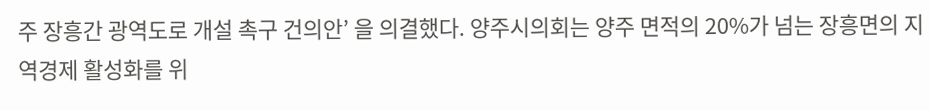주 장흥간 광역도로 개설 촉구 건의안’ 을 의결했다. 양주시의회는 양주 면적의 20%가 넘는 장흥면의 지역경제 활성화를 위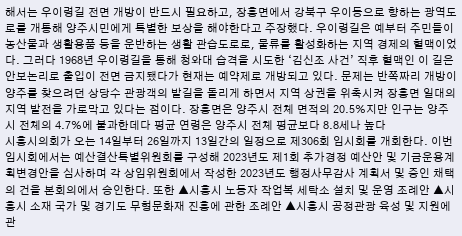해서는 우이령길 전면 개방이 반드시 필요하고, 장흥면에서 강북구 우이동으로 향하는 광역도로를 개통해 양주시민에게 특별한 보상을 해야한다고 주장했다. 우이령길은 예부터 주민들이 농산물과 생활용품 등을 운반하는 생활 관습도로로, 물류를 활성화하는 지역 경제의 혈맥이었다. 그러다 1968년 우이령길을 통해 청와대 습격을 시도한 ‘김신조 사건’ 직후 혈맥인 이 길은 안보논리로 출입이 전면 금지됐다가 현재는 예약제로 개방되고 있다. 문제는 반쪽짜리 개방이 양주를 찾으려던 상당수 관광객의 발길을 돌리게 하면서 지역 상권을 위축시켜 장흥면 일대의 지역 발전을 가로막고 있다는 점이다. 장흥면은 양주시 전체 면적의 20.5%지만 인구는 양주시 전체의 4.7%에 불과한데다 평균 연령은 양주시 전체 평균보다 8.8세나 높다
시흥시의회가 오는 14일부터 26일까지 13일간의 일정으로 제306회 임시회를 개회한다. 이번 임시회에서는 예산결산특별위원회를 구성해 2023년도 제1회 추가경정 예산안 및 기금운용계획변경안을 심사하며 각 상임위원회에서 작성한 2023년도 행정사무감사 계획서 및 증인 채택의 건을 본회의에서 승인한다. 또한 ▲시흥시 노동자 작업복 세탁소 설치 및 운영 조례안 ▲시흥시 소재 국가 및 경기도 무형문화재 진흥에 관한 조례안 ▲시흥시 공정관광 육성 및 지원에 관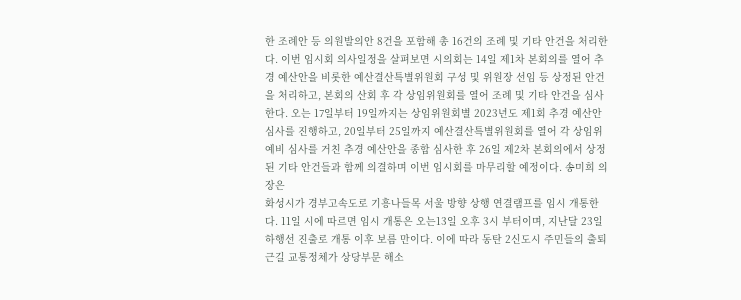한 조례안 등 의원발의안 8건을 포함해 총 16건의 조례 및 기타 안건을 처리한다. 이번 임시회 의사일정을 살펴보면 시의회는 14일 제1차 본회의를 열어 추경 예산안을 비롯한 예산결산특별위원회 구성 및 위원장 선임 등 상정된 안건을 처리하고, 본회의 산회 후 각 상임위원회를 열어 조례 및 기타 안건을 심사한다. 오는 17일부터 19일까지는 상임위원회별 2023년도 제1회 추경 예산안 심사를 진행하고, 20일부터 25일까지 예산결산특별위원회를 열어 각 상임위 예비 심사를 거친 추경 예산안을 종합 심사한 후 26일 제2차 본회의에서 상정된 기타 안건들과 함께 의결하며 이번 임시회를 마무리할 예정이다. 송미희 의장은
화성시가 경부고속도로 기흥나들목 서울 방향 상행 연결램프를 임시 개통한다. 11일 시에 따르면 임시 개통은 오는13일 오후 3시 부터이며, 지난달 23일 하행선 진출로 개통 이후 보름 만이다. 이에 따라 동탄 2신도시 주민들의 출퇴근길 교통정체가 상당부문 해소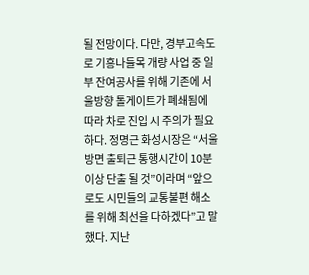될 전망이다. 다만, 경부고속도로 기흥나들목 개량 사업 중 일부 잔여공사를 위해 기존에 서울방향 톨게이트가 폐쇄됨에 따라 차로 진입 시 주의가 필요하다. 정명근 화성시장은 “서울방면 출퇴근 통행시간이 10분 이상 단출 될 것”이라며 “앞으로도 시민들의 교통불편 해소를 위해 최선을 다하겠다”고 말했다. 지난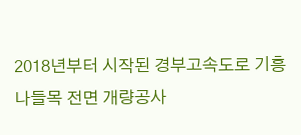2018년부터 시작된 경부고속도로 기흥나들목 전면 개량공사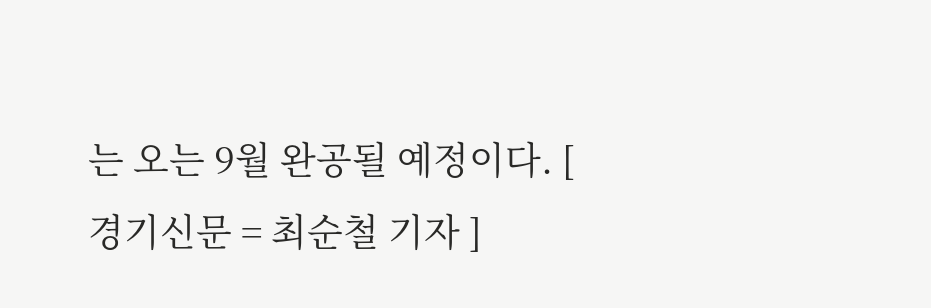는 오는 9월 완공될 예정이다. [ 경기신문 = 최순철 기자 ]